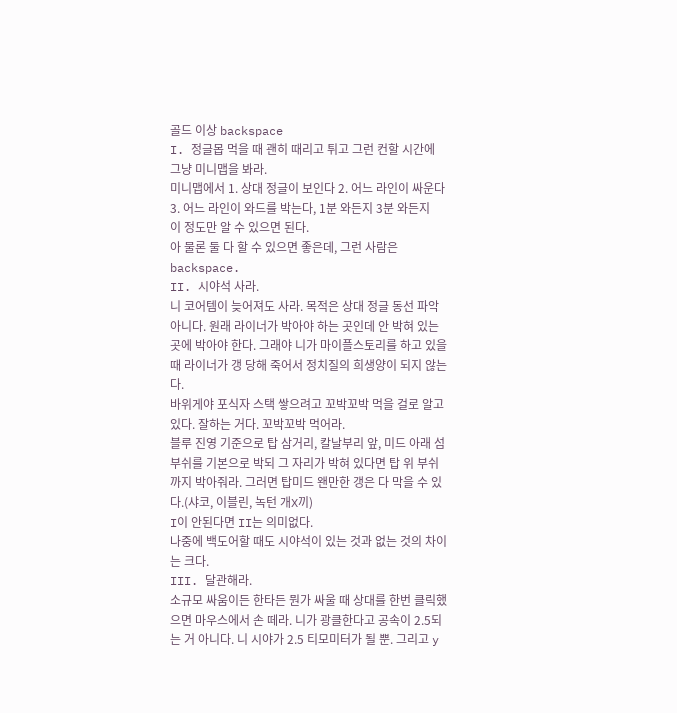골드 이상 backspace
I. 정글몹 먹을 때 괜히 때리고 튀고 그런 컨할 시간에 그냥 미니맵을 봐라.
미니맵에서 1. 상대 정글이 보인다 2. 어느 라인이 싸운다 3. 어느 라인이 와드를 박는다, 1분 와든지 3분 와든지
이 정도만 알 수 있으면 된다.
아 물론 둘 다 할 수 있으면 좋은데, 그런 사람은 backspace.
II. 시야석 사라.
니 코어템이 늦어져도 사라. 목적은 상대 정글 동선 파악 아니다. 원래 라이너가 박아야 하는 곳인데 안 박혀 있는 곳에 박아야 한다. 그래야 니가 마이플스토리를 하고 있을 때 라이너가 갱 당해 죽어서 정치질의 희생양이 되지 않는다.
바위게야 포식자 스택 쌓으려고 꼬박꼬박 먹을 걸로 알고 있다. 잘하는 거다. 꼬박꼬박 먹어라.
블루 진영 기준으로 탑 삼거리, 칼날부리 앞, 미드 아래 섬 부쉬를 기본으로 박되 그 자리가 박혀 있다면 탑 위 부쉬까지 박아줘라. 그러면 탑미드 왠만한 갱은 다 막을 수 있다.(샤코, 이블린, 녹턴 개X끼)
I이 안된다면 II는 의미없다.
나중에 백도어할 때도 시야석이 있는 것과 없는 것의 차이는 크다.
III. 달관해라.
소규모 싸움이든 한타든 뭔가 싸울 때 상대를 한번 클릭했으면 마우스에서 손 떼라. 니가 광클한다고 공속이 2.5되는 거 아니다. 니 시야가 2.5 티모미터가 될 뿐. 그리고 y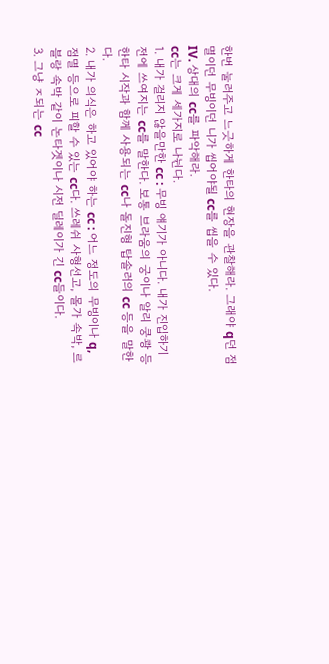한번 눌러주고 느긋하게 한타의 현장을 관찰해라. 그래야 q던 점멸이던 무빙이던 니가 씹어야될 cc를 씹을 수 있다.
IV. 상대의 cc를 파악해라.
cc는 크게 세가지로 나뉜다.
1. 내가 걸리지 않을만한 cc : 무빙 얘기가 아니다. 내가 진입하기 전에 쓰여지는 cc를 말한다. 보통 브라움의 궁이나 알리 쿵쾅 등 한타 시작과 함께 사용되는 cc나 돌진형 탑솔러의 cc 등을 말한다.
2. 내가 의식은 하고 있어야 하는 cc : 어느 정도의 무빙이나 q, 점멸 등으로 피할 수 있는 cc다. 쓰레쉬 사형선고, 몰가 속박, 르블랑 속박 같이 논타겟이나 시전 딜레이가 긴 cc들이다.
3. 그냥 ㅈ되는 cc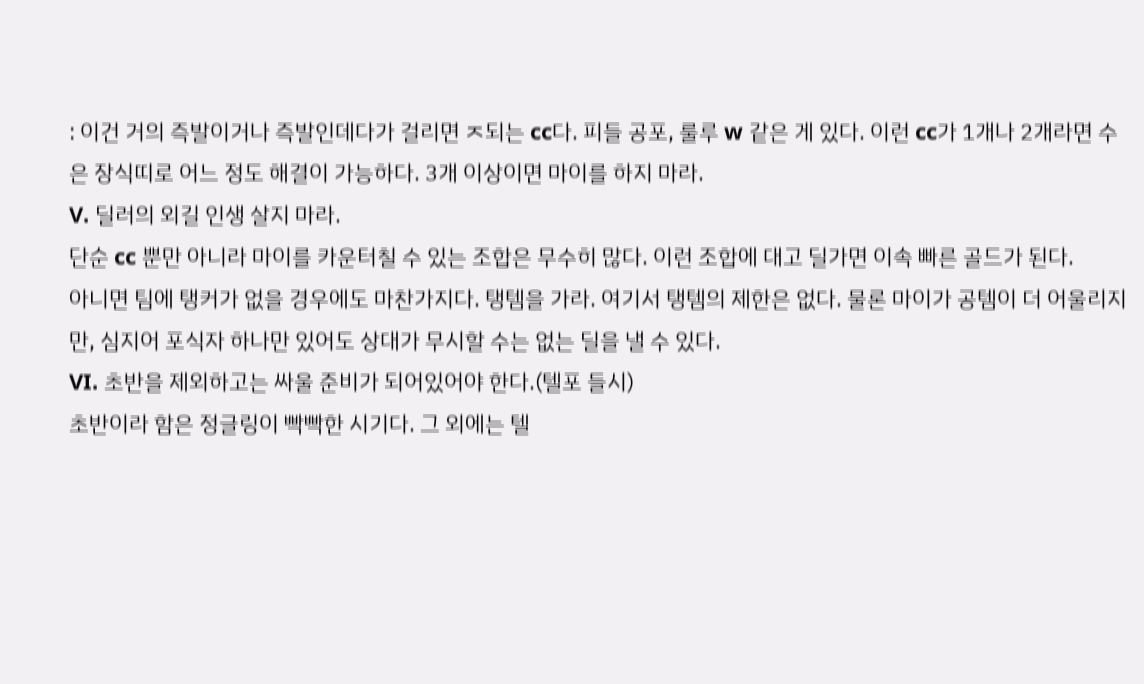: 이건 거의 즉발이거나 즉발인데다가 걸리면 ㅈ되는 cc다. 피들 공포, 룰루 w 같은 게 있다. 이런 cc가 1개나 2개라면 수은 장식띠로 어느 정도 해결이 가능하다. 3개 이상이면 마이를 하지 마라.
V. 딜러의 외길 인생 살지 마라.
단순 cc 뿐만 아니라 마이를 카운터칠 수 있는 조합은 무수히 많다. 이런 조합에 대고 딜가면 이속 빠른 골드가 된다.
아니면 팀에 탱커가 없을 경우에도 마찬가지다. 탱템을 가라. 여기서 탱템의 제한은 없다. 물론 마이가 공템이 더 어울리지만, 심지어 포식자 하나만 있어도 상대가 무시할 수는 없는 딜을 낼 수 있다.
VI. 초반을 제외하고는 싸울 준비가 되어있어야 한다.(텔포 들시)
초반이라 함은 정글링이 빡빡한 시기다. 그 외에는 텔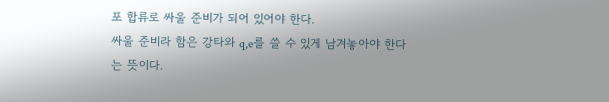포 합류로 싸울 준비가 되어 있어야 한다.
싸울 준비라 함은 강타와 q,e를 쓸 수 있게 남겨놓아야 한다는 뜻이다.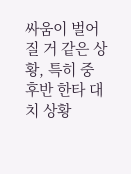싸움이 벌어질 거 같은 상황, 특히 중후반 한타 대치 상황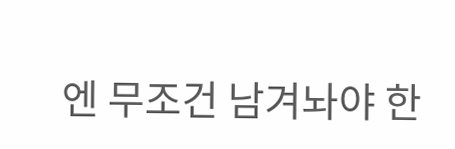엔 무조건 남겨놔야 한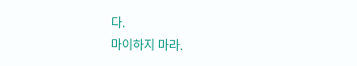다.
마이하지 마라.